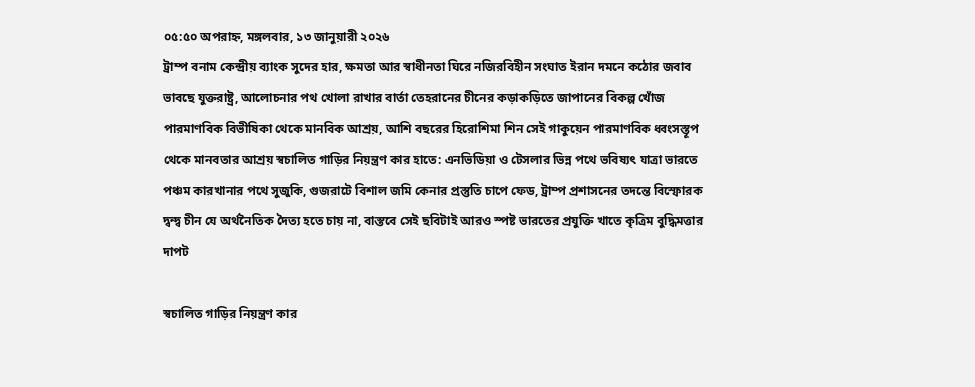০৫:৫০ অপরাহ্ন, মঙ্গলবার, ১৩ জানুয়ারী ২০২৬
ট্রাম্প বনাম কেন্দ্রীয় ব্যাংক সুদের হার, ক্ষমতা আর স্বাধীনতা ঘিরে নজিরবিহীন সংঘাত ইরান দমনে কঠোর জবাব ভাবছে যুক্তরাষ্ট্র, আলোচনার পথ খোলা রাখার বার্তা তেহরানের চীনের কড়াকড়িতে জাপানের বিকল্প খোঁজ পারমাণবিক বিভীষিকা থেকে মানবিক আশ্রয়, আশি বছরের হিরোশিমা শিন সেই গাকুয়েন পারমাণবিক ধ্বংসস্তূপ থেকে মানবতার আশ্রয় স্বচালিত গাড়ির নিয়ন্ত্রণ কার হাতে: এনভিডিয়া ও টেসলার ভিন্ন পথে ভবিষ্যৎ যাত্রা ভারতে পঞ্চম কারখানার পথে সুজুকি, গুজরাটে বিশাল জমি কেনার প্রস্তুতি চাপে ফেড, ট্রাম্প প্রশাসনের তদন্তে বিস্ফোরক দ্বন্দ্ব চীন যে অর্থনৈতিক দৈত্য হতে চায় না, বাস্তবে সেই ছবিটাই আরও স্পষ্ট ভারতের প্রযুক্তি খাতে কৃত্রিম বুদ্ধিমত্তার দাপট

স্বচালিত গাড়ির নিয়ন্ত্রণ কার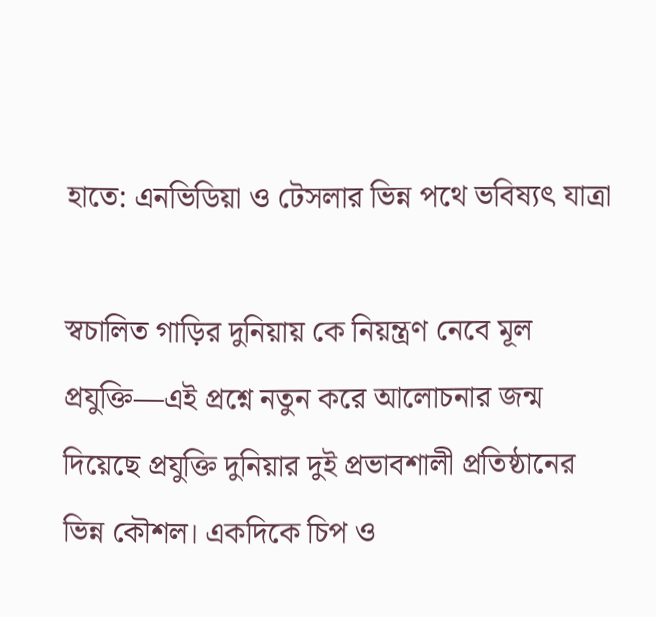হাতে: এনভিডিয়া ও টেসলার ভিন্ন পথে ভবিষ্যৎ যাত্রা

স্বচালিত গাড়ির দুনিয়ায় কে নিয়ন্ত্রণ নেবে মূল প্রযুক্তি—এই প্রশ্নে নতুন করে আলোচনার জন্ম দিয়েছে প্রযুক্তি দুনিয়ার দুই প্রভাবশালী প্রতিষ্ঠানের ভিন্ন কৌশল। একদিকে চিপ ও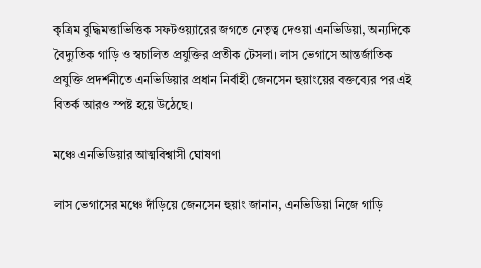কৃত্রিম বুদ্ধিমত্তাভিত্তিক সফটওয়্যারের জগতে নেতৃত্ব দেওয়া এনভিডিয়া, অন্যদিকে বৈদ্যুতিক গাড়ি ও স্বচালিত প্রযুক্তির প্রতীক টেসলা। লাস ভেগাসে আন্তর্জাতিক প্রযুক্তি প্রদর্শনীতে এনভিডিয়ার প্রধান নির্বাহী জেনসেন হুয়াংয়ের বক্তব্যের পর এই বিতর্ক আরও স্পষ্ট হয়ে উঠেছে।

মঞ্চে এনভিডিয়ার আত্মবিশ্বাসী ঘোষণা

লাস ভেগাসের মঞ্চে দাঁড়িয়ে জেনসেন হুয়াং জানান, এনভিডিয়া নিজে গাড়ি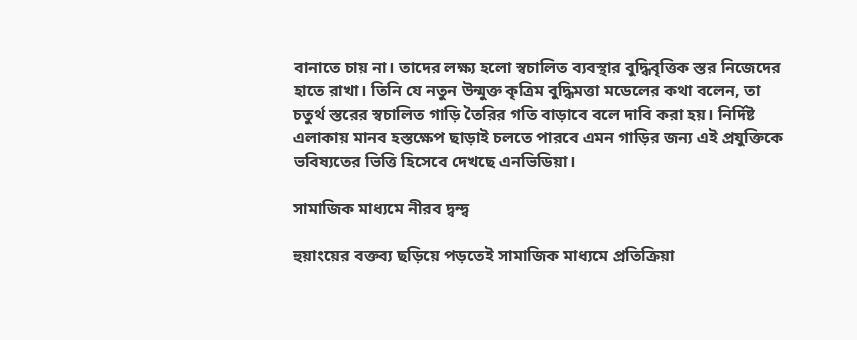বানাতে চায় না। তাদের লক্ষ্য হলো স্বচালিত ব্যবস্থার বুদ্ধিবৃত্তিক স্তর নিজেদের হাতে রাখা। তিনি যে নতুন উন্মুক্ত কৃত্রিম বুদ্ধিমত্তা মডেলের কথা বলেন, তা চতুর্থ স্তরের স্বচালিত গাড়ি তৈরির গতি বাড়াবে বলে দাবি করা হয়। নির্দিষ্ট এলাকায় মানব হস্তক্ষেপ ছাড়াই চলতে পারবে এমন গাড়ির জন্য এই প্রযুক্তিকে ভবিষ্যতের ভিত্তি হিসেবে দেখছে এনভিডিয়া।

সামাজিক মাধ্যমে নীরব দ্বন্দ্ব

হুয়াংয়ের বক্তব্য ছড়িয়ে পড়তেই সামাজিক মাধ্যমে প্রতিক্রিয়া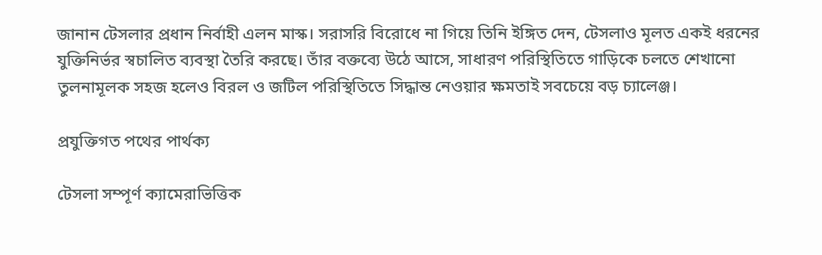জানান টেসলার প্রধান নির্বাহী এলন মাস্ক। সরাসরি বিরোধে না গিয়ে তিনি ইঙ্গিত দেন, টেসলাও মূলত একই ধরনের যুক্তিনির্ভর স্বচালিত ব্যবস্থা তৈরি করছে। তাঁর বক্তব্যে উঠে আসে, সাধারণ পরিস্থিতিতে গাড়িকে চলতে শেখানো তুলনামূলক সহজ হলেও বিরল ও জটিল পরিস্থিতিতে সিদ্ধান্ত নেওয়ার ক্ষমতাই সবচেয়ে বড় চ্যালেঞ্জ।

প্রযুক্তিগত পথের পার্থক্য

টেসলা সম্পূর্ণ ক্যামেরাভিত্তিক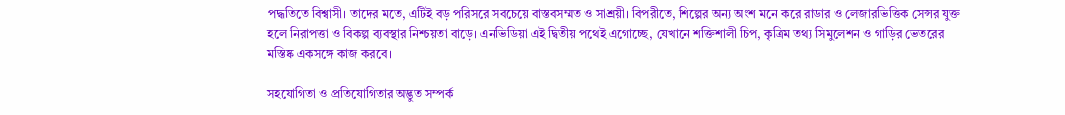পদ্ধতিতে বিশ্বাসী। তাদের মতে, এটিই বড় পরিসরে সবচেয়ে বাস্তবসম্মত ও সাশ্রয়ী। বিপরীতে, শিল্পের অন্য অংশ মনে করে রাডার ও লেজারভিত্তিক সেন্সর যুক্ত হলে নিরাপত্তা ও বিকল্প ব্যবস্থার নিশ্চয়তা বাড়ে। এনভিডিয়া এই দ্বিতীয় পথেই এগোচ্ছে, যেখানে শক্তিশালী চিপ, কৃত্রিম তথ্য সিমুলেশন ও গাড়ির ভেতরের মস্তিষ্ক একসঙ্গে কাজ করবে।

সহযোগিতা ও প্রতিযোগিতার অদ্ভুত সম্পর্ক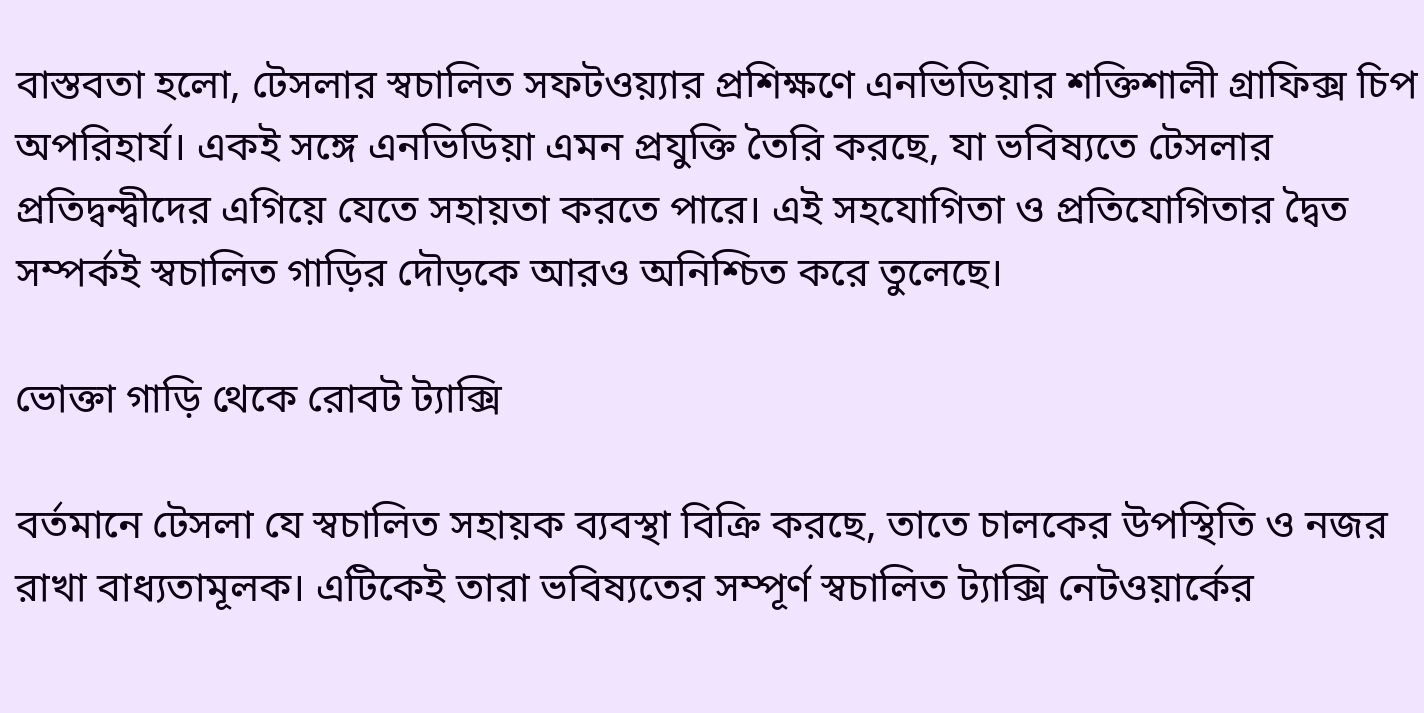বাস্তবতা হলো, টেসলার স্বচালিত সফটওয়্যার প্রশিক্ষণে এনভিডিয়ার শক্তিশালী গ্রাফিক্স চিপ অপরিহার্য। একই সঙ্গে এনভিডিয়া এমন প্রযুক্তি তৈরি করছে, যা ভবিষ্যতে টেসলার প্রতিদ্বন্দ্বীদের এগিয়ে যেতে সহায়তা করতে পারে। এই সহযোগিতা ও প্রতিযোগিতার দ্বৈত সম্পর্কই স্বচালিত গাড়ির দৌড়কে আরও অনিশ্চিত করে তুলেছে।

ভোক্তা গাড়ি থেকে রোবট ট্যাক্সি

বর্তমানে টেসলা যে স্বচালিত সহায়ক ব্যবস্থা বিক্রি করছে, তাতে চালকের উপস্থিতি ও নজর রাখা বাধ্যতামূলক। এটিকেই তারা ভবিষ্যতের সম্পূর্ণ স্বচালিত ট্যাক্সি নেটওয়ার্কের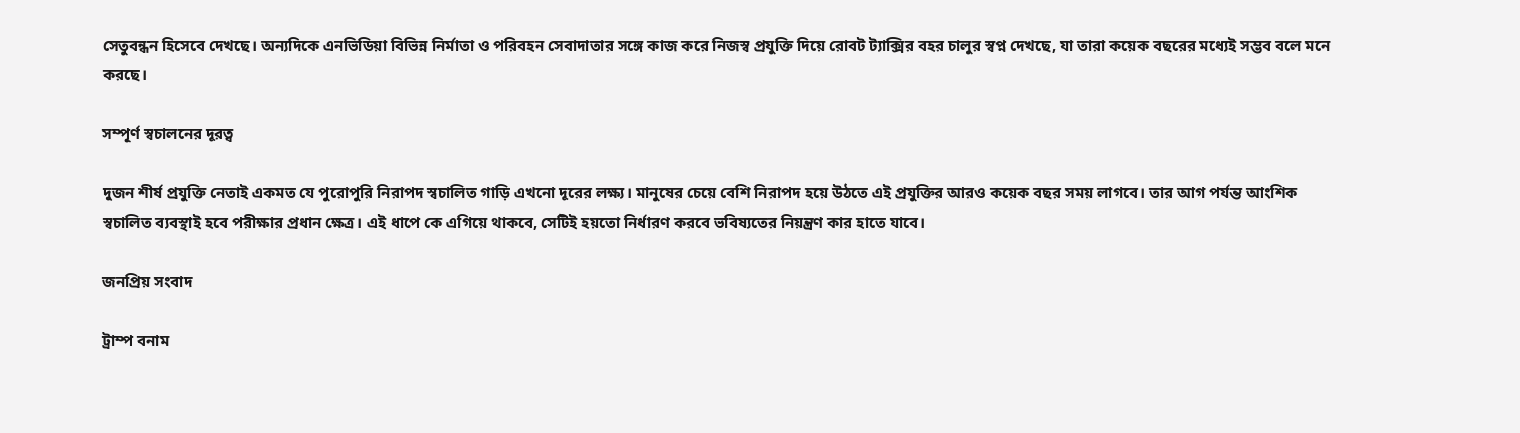সেতুবন্ধন হিসেবে দেখছে। অন্যদিকে এনভিডিয়া বিভিন্ন নির্মাতা ও পরিবহন সেবাদাতার সঙ্গে কাজ করে নিজস্ব প্রযুক্তি দিয়ে রোবট ট্যাক্সির বহর চালুর স্বপ্ন দেখছে, যা তারা কয়েক বছরের মধ্যেই সম্ভব বলে মনে করছে।

সম্পূর্ণ স্বচালনের দূরত্ব

দুজন শীর্ষ প্রযুক্তি নেতাই একমত যে পুরোপুরি নিরাপদ স্বচালিত গাড়ি এখনো দূরের লক্ষ্য। মানুষের চেয়ে বেশি নিরাপদ হয়ে উঠতে এই প্রযুক্তির আরও কয়েক বছর সময় লাগবে। তার আগ পর্যন্ত আংশিক স্বচালিত ব্যবস্থাই হবে পরীক্ষার প্রধান ক্ষেত্র। এই ধাপে কে এগিয়ে থাকবে, সেটিই হয়তো নির্ধারণ করবে ভবিষ্যতের নিয়ন্ত্রণ কার হাতে যাবে।

জনপ্রিয় সংবাদ

ট্রাম্প বনাম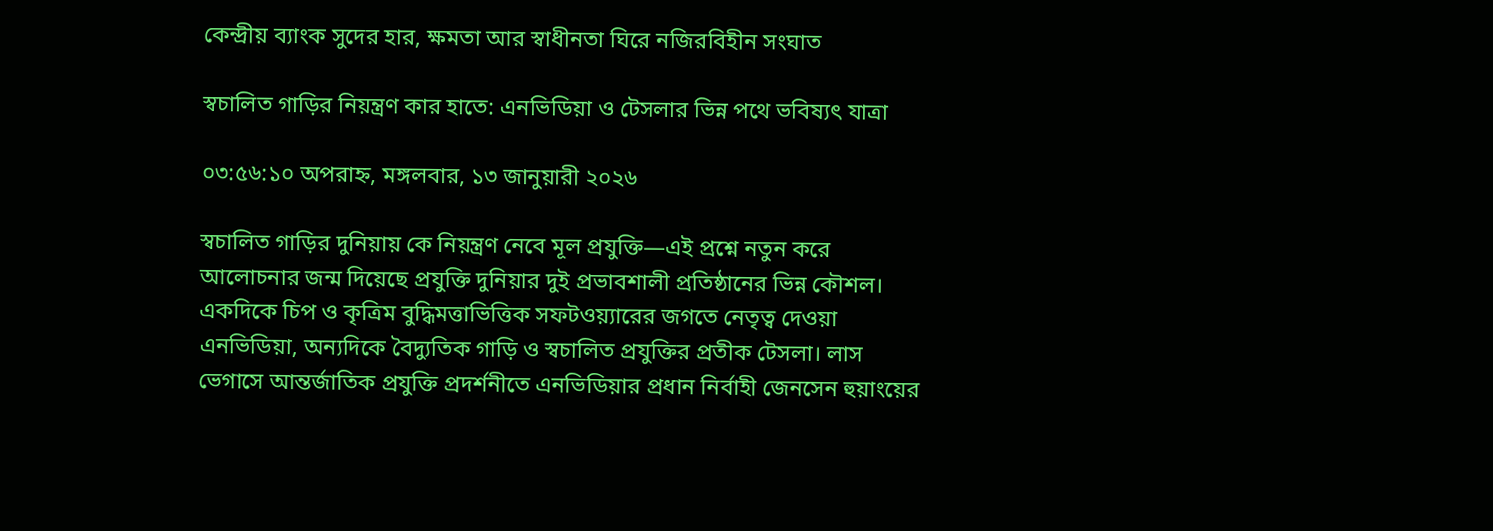কেন্দ্রীয় ব্যাংক সুদের হার, ক্ষমতা আর স্বাধীনতা ঘিরে নজিরবিহীন সংঘাত

স্বচালিত গাড়ির নিয়ন্ত্রণ কার হাতে: এনভিডিয়া ও টেসলার ভিন্ন পথে ভবিষ্যৎ যাত্রা

০৩:৫৬:১০ অপরাহ্ন, মঙ্গলবার, ১৩ জানুয়ারী ২০২৬

স্বচালিত গাড়ির দুনিয়ায় কে নিয়ন্ত্রণ নেবে মূল প্রযুক্তি—এই প্রশ্নে নতুন করে আলোচনার জন্ম দিয়েছে প্রযুক্তি দুনিয়ার দুই প্রভাবশালী প্রতিষ্ঠানের ভিন্ন কৌশল। একদিকে চিপ ও কৃত্রিম বুদ্ধিমত্তাভিত্তিক সফটওয়্যারের জগতে নেতৃত্ব দেওয়া এনভিডিয়া, অন্যদিকে বৈদ্যুতিক গাড়ি ও স্বচালিত প্রযুক্তির প্রতীক টেসলা। লাস ভেগাসে আন্তর্জাতিক প্রযুক্তি প্রদর্শনীতে এনভিডিয়ার প্রধান নির্বাহী জেনসেন হুয়াংয়ের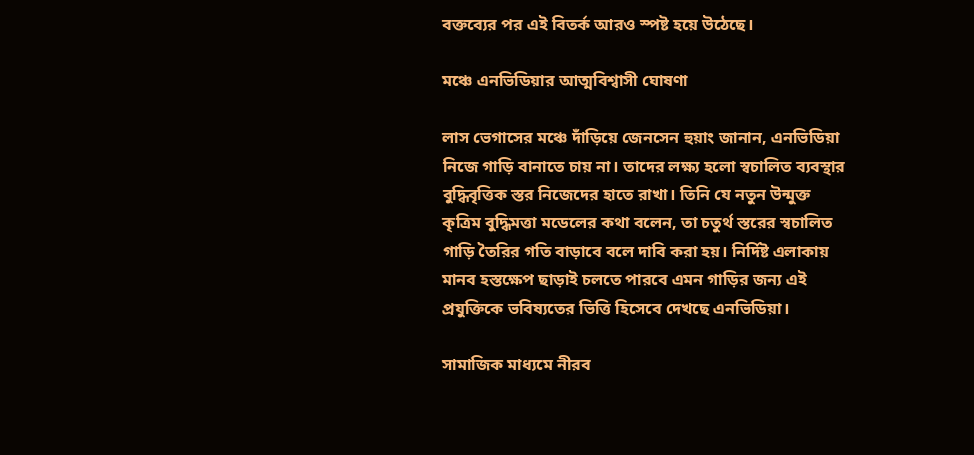বক্তব্যের পর এই বিতর্ক আরও স্পষ্ট হয়ে উঠেছে।

মঞ্চে এনভিডিয়ার আত্মবিশ্বাসী ঘোষণা

লাস ভেগাসের মঞ্চে দাঁড়িয়ে জেনসেন হুয়াং জানান, এনভিডিয়া নিজে গাড়ি বানাতে চায় না। তাদের লক্ষ্য হলো স্বচালিত ব্যবস্থার বুদ্ধিবৃত্তিক স্তর নিজেদের হাতে রাখা। তিনি যে নতুন উন্মুক্ত কৃত্রিম বুদ্ধিমত্তা মডেলের কথা বলেন, তা চতুর্থ স্তরের স্বচালিত গাড়ি তৈরির গতি বাড়াবে বলে দাবি করা হয়। নির্দিষ্ট এলাকায় মানব হস্তক্ষেপ ছাড়াই চলতে পারবে এমন গাড়ির জন্য এই প্রযুক্তিকে ভবিষ্যতের ভিত্তি হিসেবে দেখছে এনভিডিয়া।

সামাজিক মাধ্যমে নীরব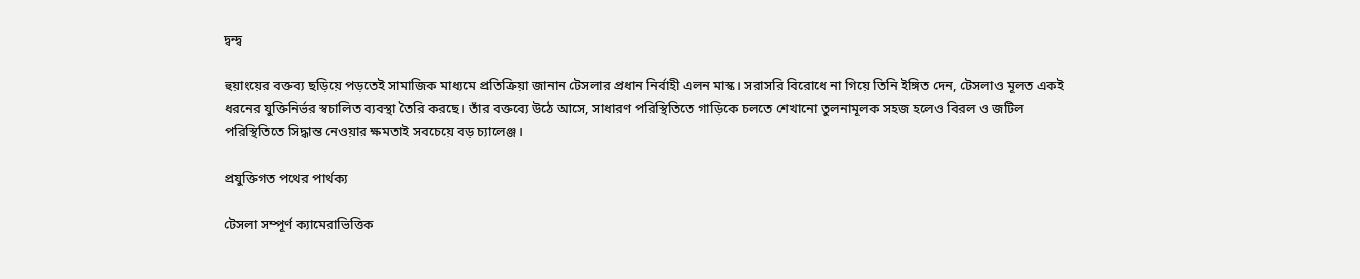দ্বন্দ্ব

হুয়াংয়ের বক্তব্য ছড়িয়ে পড়তেই সামাজিক মাধ্যমে প্রতিক্রিয়া জানান টেসলার প্রধান নির্বাহী এলন মাস্ক। সরাসরি বিরোধে না গিয়ে তিনি ইঙ্গিত দেন, টেসলাও মূলত একই ধরনের যুক্তিনির্ভর স্বচালিত ব্যবস্থা তৈরি করছে। তাঁর বক্তব্যে উঠে আসে, সাধারণ পরিস্থিতিতে গাড়িকে চলতে শেখানো তুলনামূলক সহজ হলেও বিরল ও জটিল পরিস্থিতিতে সিদ্ধান্ত নেওয়ার ক্ষমতাই সবচেয়ে বড় চ্যালেঞ্জ।

প্রযুক্তিগত পথের পার্থক্য

টেসলা সম্পূর্ণ ক্যামেরাভিত্তিক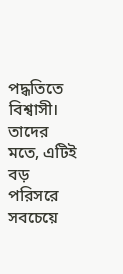পদ্ধতিতে বিশ্বাসী। তাদের মতে, এটিই বড় পরিসরে সবচেয়ে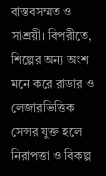বাস্তবসম্মত ও সাশ্রয়ী। বিপরীতে, শিল্পের অন্য অংশ মনে করে রাডার ও লেজারভিত্তিক সেন্সর যুক্ত হলে নিরাপত্তা ও বিকল্প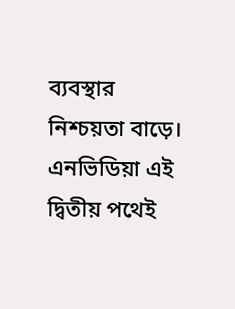ব্যবস্থার নিশ্চয়তা বাড়ে। এনভিডিয়া এই দ্বিতীয় পথেই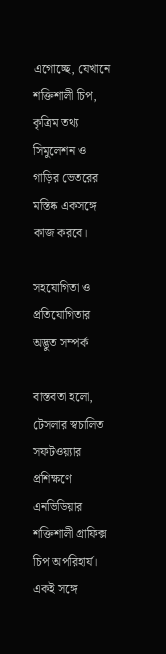এগোচ্ছে, যেখানে শক্তিশালী চিপ, কৃত্রিম তথ্য সিমুলেশন ও গাড়ির ভেতরের মস্তিষ্ক একসঙ্গে কাজ করবে।

সহযোগিতা ও প্রতিযোগিতার অদ্ভুত সম্পর্ক

বাস্তবতা হলো, টেসলার স্বচালিত সফটওয়্যার প্রশিক্ষণে এনভিডিয়ার শক্তিশালী গ্রাফিক্স চিপ অপরিহার্য। একই সঙ্গে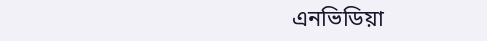এনভিডিয়া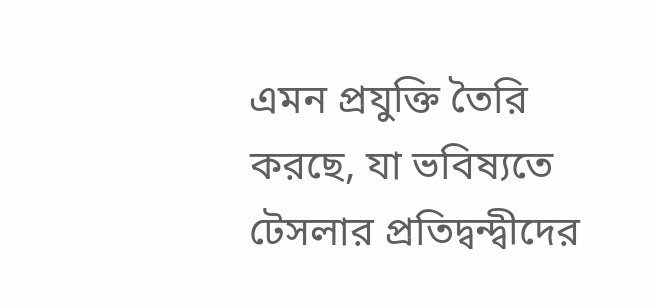এমন প্রযুক্তি তৈরি করছে, যা ভবিষ্যতে টেসলার প্রতিদ্বন্দ্বীদের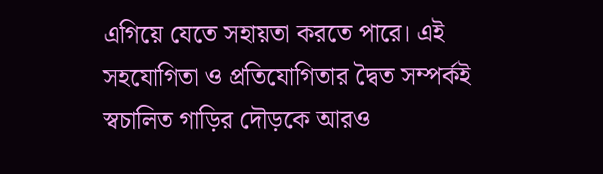এগিয়ে যেতে সহায়তা করতে পারে। এই সহযোগিতা ও প্রতিযোগিতার দ্বৈত সম্পর্কই স্বচালিত গাড়ির দৌড়কে আরও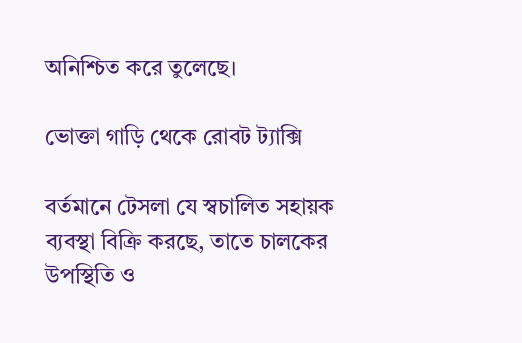অনিশ্চিত করে তুলেছে।

ভোক্তা গাড়ি থেকে রোবট ট্যাক্সি

বর্তমানে টেসলা যে স্বচালিত সহায়ক ব্যবস্থা বিক্রি করছে, তাতে চালকের উপস্থিতি ও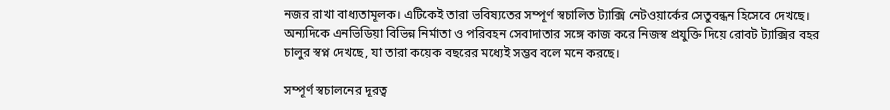নজর রাখা বাধ্যতামূলক। এটিকেই তারা ভবিষ্যতের সম্পূর্ণ স্বচালিত ট্যাক্সি নেটওয়ার্কের সেতুবন্ধন হিসেবে দেখছে। অন্যদিকে এনভিডিয়া বিভিন্ন নির্মাতা ও পরিবহন সেবাদাতার সঙ্গে কাজ করে নিজস্ব প্রযুক্তি দিয়ে রোবট ট্যাক্সির বহর চালুর স্বপ্ন দেখছে, যা তারা কয়েক বছরের মধ্যেই সম্ভব বলে মনে করছে।

সম্পূর্ণ স্বচালনের দূরত্ব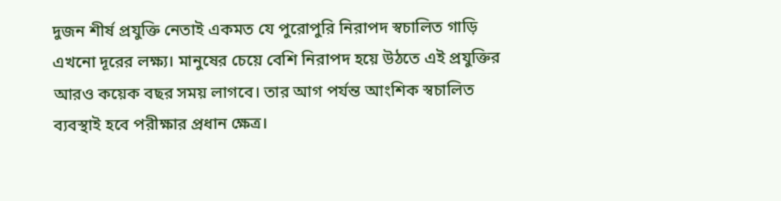দুজন শীর্ষ প্রযুক্তি নেতাই একমত যে পুরোপুরি নিরাপদ স্বচালিত গাড়ি এখনো দূরের লক্ষ্য। মানুষের চেয়ে বেশি নিরাপদ হয়ে উঠতে এই প্রযুক্তির আরও কয়েক বছর সময় লাগবে। তার আগ পর্যন্ত আংশিক স্বচালিত ব্যবস্থাই হবে পরীক্ষার প্রধান ক্ষেত্র।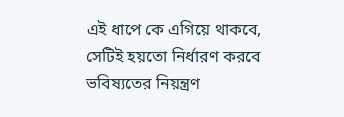এই ধাপে কে এগিয়ে থাকবে, সেটিই হয়তো নির্ধারণ করবে ভবিষ্যতের নিয়ন্ত্রণ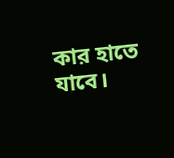কার হাতে যাবে।